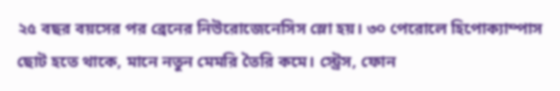২৫ বছর বয়সের পর ব্রেনের নিউরোজেনেসিস স্লো হয়। ৩০ পেরোলে হিপোক্যাম্পাস ছোট হতে থাকে, মানে নতুন মেমরি তৈরি কমে। স্ট্রেস, ফোন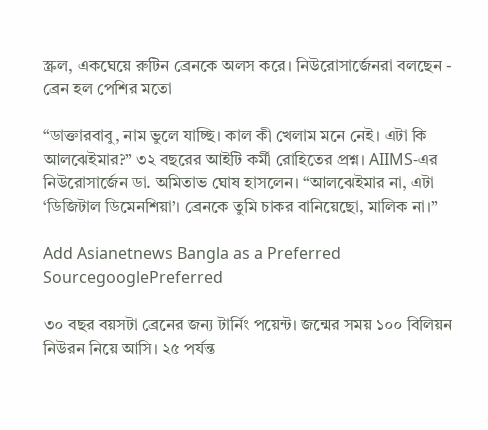স্ক্রল, একঘেয়ে রুটিন ব্রেনকে অলস করে। নিউরোসার্জেনরা বলছেন - ব্রেন হল পেশির মতো

“ডাক্তারবাবু, নাম ভুলে যাচ্ছি। কাল কী খেলাম মনে নেই। এটা কি আলঝেইমার?” ৩২ বছরের আইটি কর্মী রোহিতের প্রশ্ন। AIIMS-এর নিউরোসার্জেন ডা. অমিতাভ ঘোষ হাসলেন। “আলঝেইমার না, এটা ‘ডিজিটাল ডিমেনশিয়া’। ব্রেনকে তুমি চাকর বানিয়েছো, মালিক না।”

Add Asianetnews Bangla as a Preferred SourcegooglePreferred

৩০ বছর বয়সটা ব্রেনের জন্য টার্নিং পয়েন্ট। জন্মের সময় ১০০ বিলিয়ন নিউরন নিয়ে আসি। ২৫ পর্যন্ত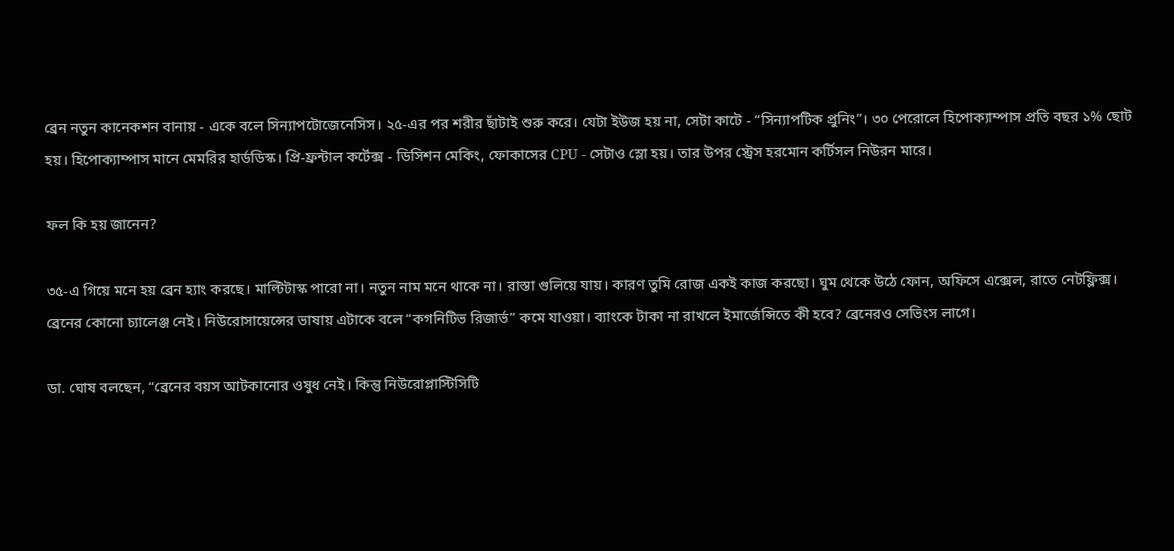ব্রেন নতুন কানেকশন বানায় - একে বলে সিন্যাপটোজেনেসিস। ২৫-এর পর শরীর ছাঁটাই শুরু করে। যেটা ইউজ হয় না, সেটা কাটে - “সিন্যাপটিক প্রুনিং”। ৩০ পেরোলে হিপোক্যাম্পাস প্রতি বছর ১% ছোট হয়। হিপোক্যাম্পাস মানে মেমরির হার্ডডিস্ক। প্রি-ফ্রন্টাল কর্টেক্স - ডিসিশন মেকিং, ফোকাসের CPU - সেটাও স্লো হয়। তার উপর স্ট্রেস হরমোন কর্টিসল নিউরন মারে।

ফল কি হয় জানেন?

৩৫-এ গিয়ে মনে হয় ব্রেন হ্যাং করছে। মাল্টিটাস্ক পারো না। নতুন নাম মনে থাকে না। রাস্তা গুলিয়ে যায়। কারণ তুমি রোজ একই কাজ করছো। ঘুম থেকে উঠে ফোন, অফিসে এক্সেল, রাতে নেটফ্লিক্স। ব্রেনের কোনো চ্যালেঞ্জ নেই। নিউরোসায়েন্সের ভাষায় এটাকে বলে “কগনিটিভ রিজার্ভ” কমে যাওয়া। ব্যাংকে টাকা না রাখলে ইমার্জেন্সিতে কী হবে? ব্রেনেরও সেভিংস লাগে।

ডা. ঘোষ বলছেন, “ব্রেনের বয়স আটকানোর ওষুধ নেই। কিন্তু নিউরোপ্লাস্টিসিটি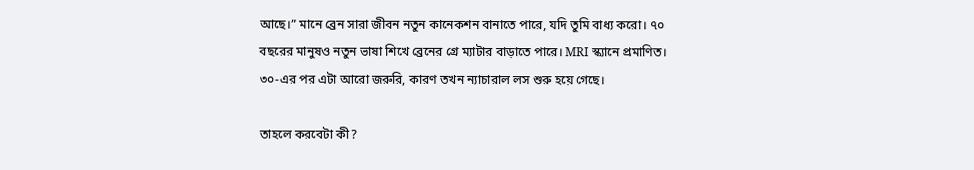আছে।” মানে ব্রেন সারা জীবন নতুন কানেকশন বানাতে পারে, যদি তুমি বাধ্য করো। ৭০ বছরের মানুষও নতুন ভাষা শিখে ব্রেনের গ্রে ম্যাটার বাড়াতে পারে। MRI স্ক্যানে প্রমাণিত। ৩০-এর পর এটা আরো জরুরি, কারণ তখন ন্যাচারাল লস শুরু হয়ে গেছে।

তাহলে করবেটা কী?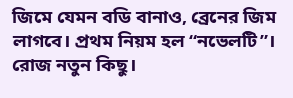জিমে যেমন বডি বানাও, ব্রেনের জিম লাগবে। প্রথম নিয়ম হল “নভেলটি”। রোজ নতুন কিছু।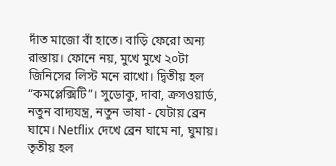দাঁত মাজো বাঁ হাতে। বাড়ি ফেরো অন্য রাস্তায়। ফোনে নয়, মুখে মুখে ২০টা জিনিসের লিস্ট মনে রাখো। দ্বিতীয় হল “কমপ্লেক্সিটি”। সুডোকু, দাবা, ক্রসওয়ার্ড, নতুন বাদ্যযন্ত্র, নতুন ভাষা - যেটায় ব্রেন ঘামে। Netflix দেখে ব্রেন ঘামে না, ঘুমায়। তৃতীয় হল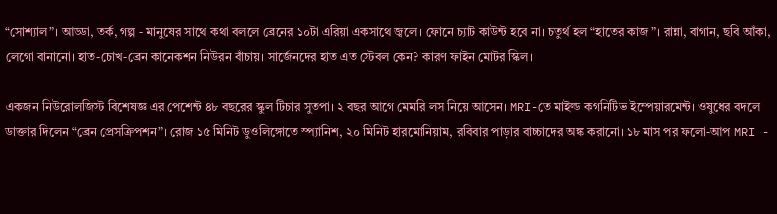“সোশ্যাল”। আড্ডা, তর্ক, গল্প - মানুষের সাথে কথা বললে ব্রেনের ১০টা এরিয়া একসাথে জ্বলে। ফোনে চ্যাট কাউন্ট হবে না। চতুর্থ হল “হাতের কাজ”। রান্না, বাগান, ছবি আঁকা, লেগো বানানো। হাত-চোখ-ব্রেন কানেকশন নিউরন বাঁচায়। সার্জেনদের হাত এত স্টেবল কেন? কারণ ফাইন মোটর স্কিল।

একজন নিউরোলজিস্ট বিশেষজ্ঞ এর পেশেন্ট ৪৮ বছরের স্কুল টিচার সুতপা। ২ বছর আগে মেমরি লস নিয়ে আসেন। MRI-তে মাইল্ড কগনিটিভ ইম্পেয়ারমেন্ট। ওষুধের বদলে ডাক্তার দিলেন “ব্রেন প্রেসক্রিপশন”। রোজ ১৫ মিনিট ডুওলিঙ্গোতে স্প্যানিশ, ২০ মিনিট হারমোনিয়াম, রবিবার পাড়ার বাচ্চাদের অঙ্ক করানো। ১৮ মাস পর ফলো-আপ MRI -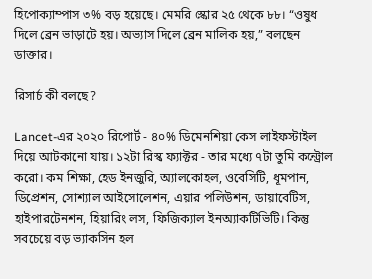হিপোক্যাম্পাস ৩% বড় হয়েছে। মেমরি স্কোর ২৫ থেকে ৮৮। “ওষুধ দিলে ব্রেন ভাড়াটে হয়। অভ্যাস দিলে ব্রেন মালিক হয়,” বলছেন ডাক্তার।

রিসার্চ কী বলছে?

Lancet-এর ২০২০ রিপোর্ট - ৪০% ডিমেনশিয়া কেস লাইফস্টাইল দিয়ে আটকানো যায়। ১২টা রিস্ক ফ্যাক্টর - তার মধ্যে ৭টা তুমি কন্ট্রোল করো। কম শিক্ষা, হেড ইনজুরি, অ্যালকোহল, ওবেসিটি, ধূমপান, ডিপ্রেশন, সোশ্যাল আইসোলেশন, এয়ার পলিউশন, ডায়াবেটিস, হাইপারটেনশন, হিয়ারিং লস, ফিজিক্যাল ইনঅ্যাকটিভিটি। কিন্তু সবচেয়ে বড় ভ্যাকসিন হল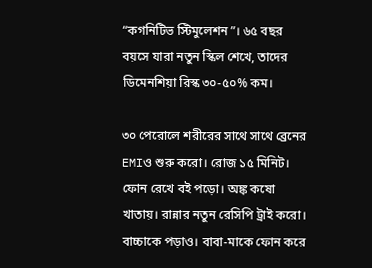“কগনিটিভ স্টিমুলেশন”। ৬৫ বছর বয়সে যারা নতুন স্কিল শেখে, তাদের ডিমেনশিয়া রিস্ক ৩০-৫০% কম।

৩০ পেরোলে শরীরের সাথে সাথে ব্রেনের EMIও শুরু করো। রোজ ১৫ মিনিট। ফোন রেখে বই পড়ো। অঙ্ক কষো খাতায়। রান্নার নতুন রেসিপি ট্রাই করো। বাচ্চাকে পড়াও। বাবা-মাকে ফোন করে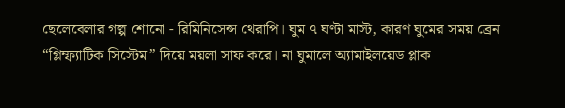ছেলেবেলার গল্প শোনো - রিমিনিসেন্স থেরাপি। ঘুম ৭ ঘণ্টা মাস্ট, কারণ ঘুমের সময় ব্রেন “গ্লিম্ফ্যাটিক সিস্টেম” দিয়ে ময়লা সাফ করে। না ঘুমালে অ্যামাইলয়েড প্লাক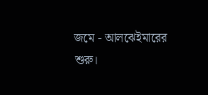জমে - আলঝেইমারের শুরু।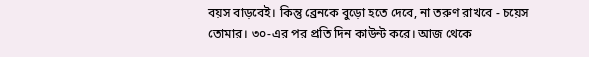বয়স বাড়বেই। কিন্তু ব্রেনকে বুড়ো হতে দেবে, না তরুণ রাখবে - চয়েস তোমার। ৩০-এর পর প্রতি দিন কাউন্ট করে। আজ থেকে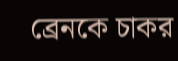ব্রেনকে চাকর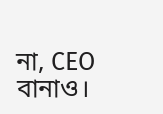না, CEO বানাও।